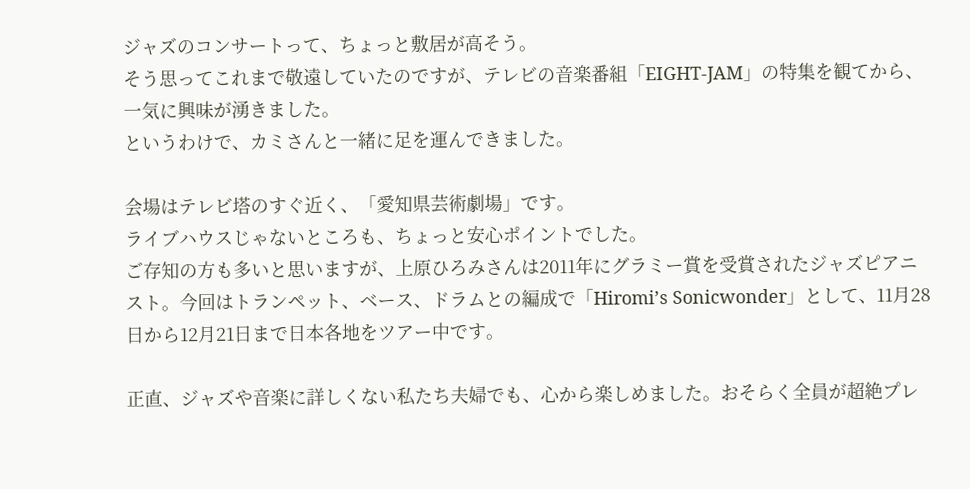ジャズのコンサートって、ちょっと敷居が高そう。
そう思ってこれまで敬遠していたのですが、テレビの音楽番組「EIGHT-JAM」の特集を観てから、一気に興味が湧きました。
というわけで、カミさんと一緒に足を運んできました。

会場はテレビ塔のすぐ近く、「愛知県芸術劇場」です。
ライブハウスじゃないところも、ちょっと安心ポイントでした。
ご存知の方も多いと思いますが、上原ひろみさんは2011年にグラミー賞を受賞されたジャズピアニスト。今回はトランペット、ベース、ドラムとの編成で「Hiromi’s Sonicwonder」として、11月28日から12月21日まで日本各地をツアー中です。

正直、ジャズや音楽に詳しくない私たち夫婦でも、心から楽しめました。おそらく全員が超絶プレ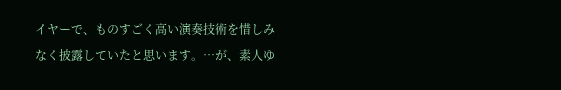イヤーで、ものすごく高い演奏技術を惜しみなく披露していたと思います。…が、素人ゆ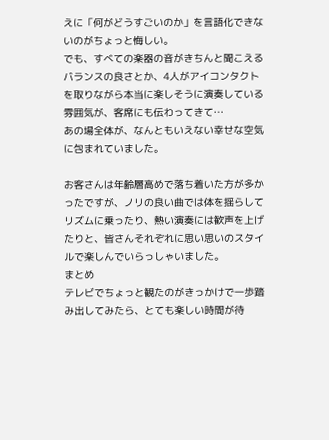えに「何がどうすごいのか」を言語化できないのがちょっと悔しい。
でも、すべての楽器の音がきちんと聞こえるバランスの良さとか、4人がアイコンタクトを取りながら本当に楽しそうに演奏している雰囲気が、客席にも伝わってきて…
あの場全体が、なんともいえない幸せな空気に包まれていました。

お客さんは年齢層高めで落ち着いた方が多かったですが、ノリの良い曲では体を揺らしてリズムに乗ったり、熱い演奏には歓声を上げたりと、皆さんそれぞれに思い思いのスタイルで楽しんでいらっしゃいました。
まとめ
テレビでちょっと観たのがきっかけで一歩踏み出してみたら、とても楽しい時間が待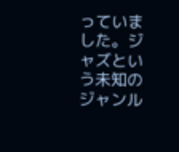っていました。ジャズという未知のジャンル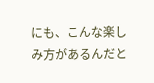にも、こんな楽しみ方があるんだと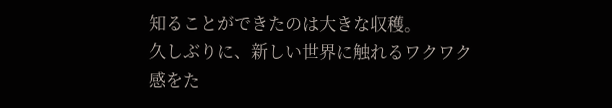知ることができたのは大きな収穫。
久しぶりに、新しい世界に触れるワクワク感をた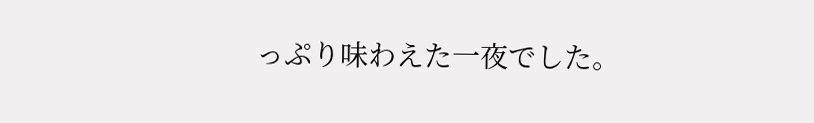っぷり味わえた一夜でした。